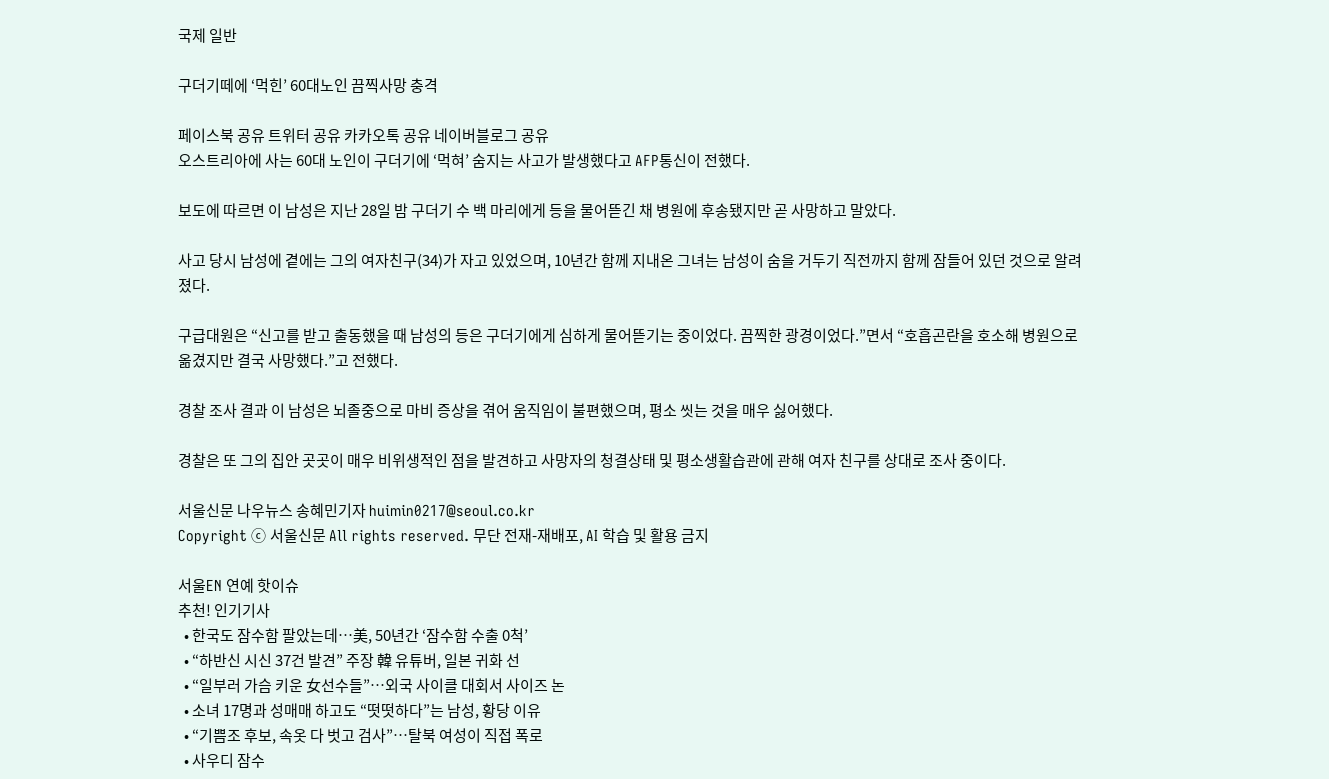국제 일반

구더기떼에 ‘먹힌’ 60대노인 끔찍사망 충격

페이스북 공유 트위터 공유 카카오톡 공유 네이버블로그 공유
오스트리아에 사는 60대 노인이 구더기에 ‘먹혀’ 숨지는 사고가 발생했다고 AFP통신이 전했다.

보도에 따르면 이 남성은 지난 28일 밤 구더기 수 백 마리에게 등을 물어뜯긴 채 병원에 후송됐지만 곧 사망하고 말았다.

사고 당시 남성에 곁에는 그의 여자친구(34)가 자고 있었으며, 10년간 함께 지내온 그녀는 남성이 숨을 거두기 직전까지 함께 잠들어 있던 것으로 알려졌다.

구급대원은 “신고를 받고 출동했을 때 남성의 등은 구더기에게 심하게 물어뜯기는 중이었다. 끔찍한 광경이었다.”면서 “호흡곤란을 호소해 병원으로 옮겼지만 결국 사망했다.”고 전했다.

경찰 조사 결과 이 남성은 뇌졸중으로 마비 증상을 겪어 움직임이 불편했으며, 평소 씻는 것을 매우 싫어했다.

경찰은 또 그의 집안 곳곳이 매우 비위생적인 점을 발견하고 사망자의 청결상태 및 평소생활습관에 관해 여자 친구를 상대로 조사 중이다.

서울신문 나우뉴스 송혜민기자 huimin0217@seoul.co.kr
Copyright ⓒ 서울신문 All rights reserved. 무단 전재-재배포, AI 학습 및 활용 금지

서울EN 연예 핫이슈
추천! 인기기사
  • 한국도 잠수함 팔았는데…美, 50년간 ‘잠수함 수출 0척’
  • “하반신 시신 37건 발견” 주장 韓 유튜버, 일본 귀화 선
  • “일부러 가슴 키운 女선수들”…외국 사이클 대회서 사이즈 논
  • 소녀 17명과 성매매 하고도 “떳떳하다”는 남성, 황당 이유
  • “기쁨조 후보, 속옷 다 벗고 검사”…탈북 여성이 직접 폭로
  • 사우디 잠수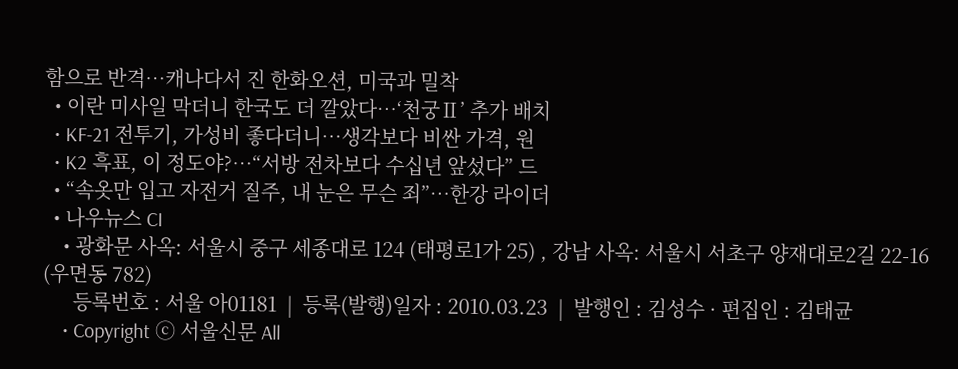함으로 반격…캐나다서 진 한화오션, 미국과 밀착
  • 이란 미사일 막더니 한국도 더 깔았다…‘천궁Ⅱ’ 추가 배치
  • KF-21 전투기, 가성비 좋다더니…생각보다 비싼 가격, 원
  • K2 흑표, 이 정도야?…“서방 전차보다 수십년 앞섰다” 드
  • “속옷만 입고 자전거 질주, 내 눈은 무슨 죄”…한강 라이더
  • 나우뉴스 CI
    • 광화문 사옥: 서울시 중구 세종대로 124 (태평로1가 25) , 강남 사옥: 서울시 서초구 양재대로2길 22-16 (우면동 782)
      등록번호 : 서울 아01181  |  등록(발행)일자 : 2010.03.23  |  발행인 : 김성수 · 편집인 : 김태균
    • Copyright ⓒ 서울신문 All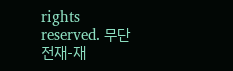rights reserved. 무단 전재-재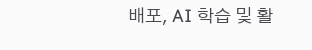배포, AI 학습 및 활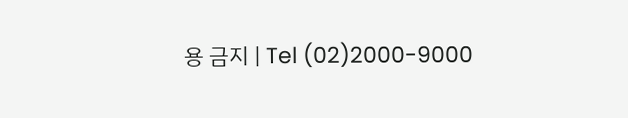용 금지 | Tel (02)2000-9000